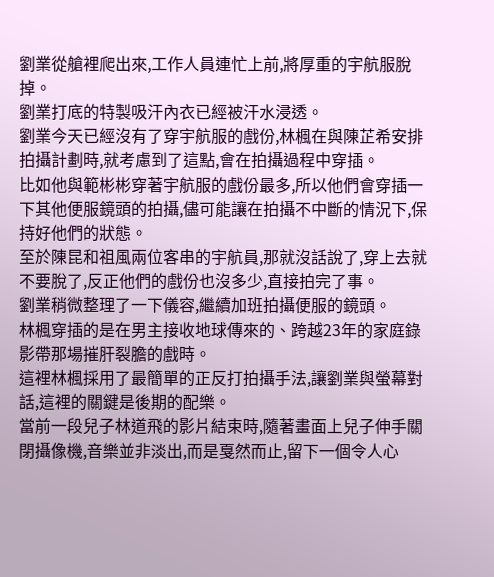劉業從艙裡爬出來,工作人員連忙上前,將厚重的宇航服脫掉。
劉業打底的特製吸汗內衣已經被汗水浸透。
劉業今天已經沒有了穿宇航服的戲份,林楓在與陳芷希安排拍攝計劃時,就考慮到了這點,會在拍攝過程中穿插。
比如他與範彬彬穿著宇航服的戲份最多,所以他們會穿插一下其他便服鏡頭的拍攝,儘可能讓在拍攝不中斷的情況下,保持好他們的狀態。
至於陳昆和祖風兩位客串的宇航員,那就沒話說了,穿上去就不要脫了,反正他們的戲份也沒多少,直接拍完了事。
劉業稍微整理了一下儀容,繼續加班拍攝便服的鏡頭。
林楓穿插的是在男主接收地球傳來的、跨越23年的家庭錄影帶那場摧肝裂膽的戲時。
這裡林楓採用了最簡單的正反打拍攝手法,讓劉業與螢幕對話,這裡的關鍵是後期的配樂。
當前一段兒子林道飛的影片結束時,隨著畫面上兒子伸手關閉攝像機,音樂並非淡出,而是戛然而止,留下一個令人心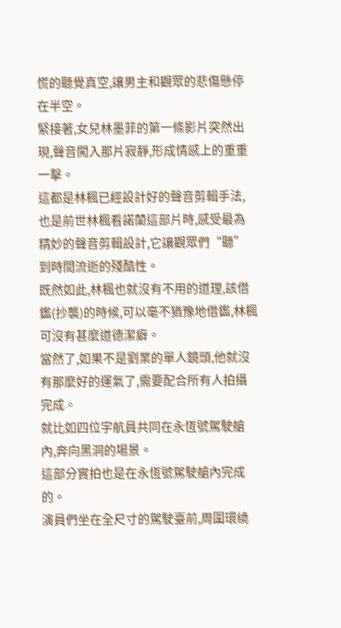慌的聽覺真空,讓男主和觀眾的悲傷懸停在半空。
緊接著,女兒林墨菲的第一條影片突然出現,聲音闖入那片寂靜,形成情感上的重重一擊。
這都是林楓已經設計好的聲音剪輯手法,也是前世林楓看諾蘭這部片時,感受最為精妙的聲音剪輯設計,它讓觀眾們“聽”到時間流逝的殘酷性。
既然如此,林楓也就沒有不用的道理,該借鑑(抄襲)的時候,可以毫不猶豫地借鑑,林楓可沒有甚麼道德潔癖。
當然了,如果不是劉業的單人鏡頭,他就沒有那麼好的運氣了,需要配合所有人拍攝完成。
就比如四位宇航員共同在永恆號駕駛艙內,奔向黑洞的場景。
這部分實拍也是在永恆號駕駛艙內完成的。
演員們坐在全尺寸的駕駛臺前,周圍環繞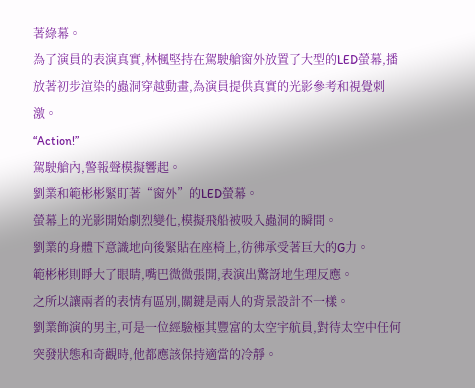著綠幕。
為了演員的表演真實,林楓堅持在駕駛艙窗外放置了大型的LED螢幕,播放著初步渲染的蟲洞穿越動畫,為演員提供真實的光影參考和視覺刺激。
“Action!”
駕駛艙內,警報聲模擬響起。
劉業和範彬彬緊盯著“窗外”的LED螢幕。
螢幕上的光影開始劇烈變化,模擬飛船被吸入蟲洞的瞬間。
劉業的身體下意識地向後緊貼在座椅上,彷彿承受著巨大的G力。
範彬彬則睜大了眼睛,嘴巴微微張開,表演出驚訝地生理反應。
之所以讓兩者的表情有區別,關鍵是兩人的背景設計不一樣。
劉業飾演的男主,可是一位經驗極其豐富的太空宇航員,對待太空中任何突發狀態和奇觀時,他都應該保持適當的冷靜。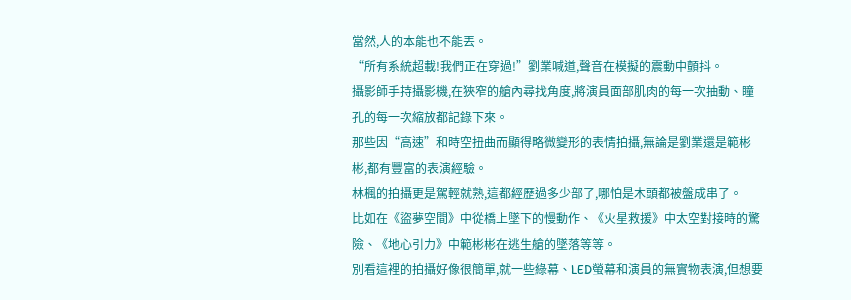當然,人的本能也不能丟。
“所有系統超載!我們正在穿過!”劉業喊道,聲音在模擬的震動中顫抖。
攝影師手持攝影機,在狹窄的艙內尋找角度,將演員面部肌肉的每一次抽動、瞳孔的每一次縮放都記錄下來。
那些因“高速”和時空扭曲而顯得略微變形的表情拍攝,無論是劉業還是範彬彬,都有豐富的表演經驗。
林楓的拍攝更是駕輕就熟,這都經歷過多少部了,哪怕是木頭都被盤成串了。
比如在《盜夢空間》中從橋上墜下的慢動作、《火星救援》中太空對接時的驚險、《地心引力》中範彬彬在逃生艙的墜落等等。
別看這裡的拍攝好像很簡單,就一些綠幕、LED螢幕和演員的無實物表演,但想要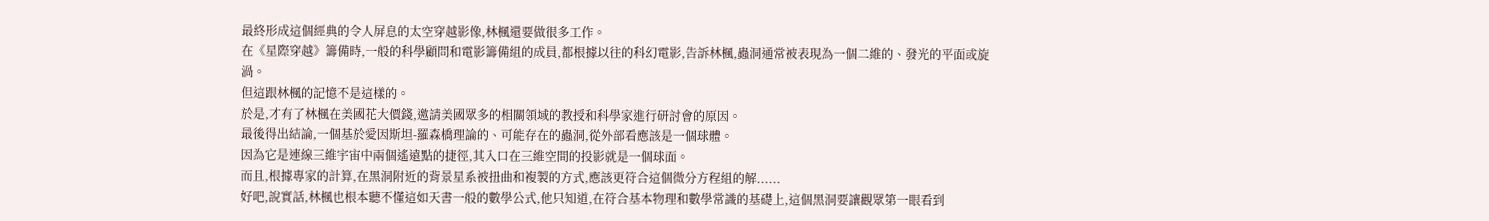最終形成這個經典的令人屏息的太空穿越影像,林楓還要做很多工作。
在《星際穿越》籌備時,一般的科學顧問和電影籌備組的成員,都根據以往的科幻電影,告訴林楓,蟲洞通常被表現為一個二維的、發光的平面或旋渦。
但這跟林楓的記憶不是這樣的。
於是,才有了林楓在美國花大價錢,邀請美國眾多的相關領域的教授和科學家進行研討會的原因。
最後得出結論,一個基於愛因斯坦-羅森橋理論的、可能存在的蟲洞,從外部看應該是一個球體。
因為它是連線三維宇宙中兩個遙遠點的捷徑,其入口在三維空間的投影就是一個球面。
而且,根據專家的計算,在黑洞附近的背景星系被扭曲和複製的方式,應該更符合這個微分方程組的解......
好吧,說實話,林楓也根本聽不懂這如天書一般的數學公式,他只知道,在符合基本物理和數學常識的基礎上,這個黑洞要讓觀眾第一眼看到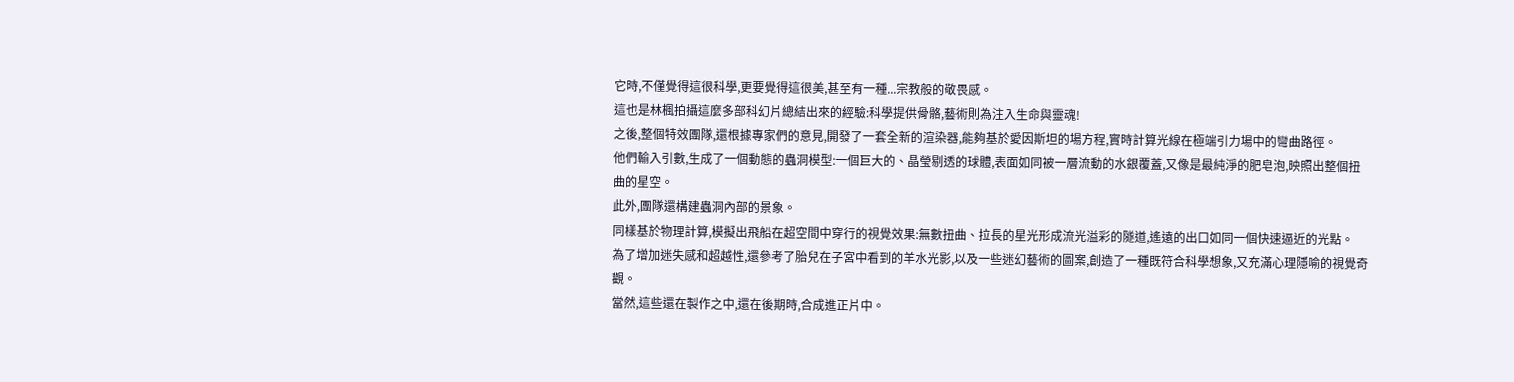它時,不僅覺得這很科學,更要覺得這很美,甚至有一種...宗教般的敬畏感。
這也是林楓拍攝這麼多部科幻片總結出來的經驗:科學提供骨骼,藝術則為注入生命與靈魂!
之後,整個特效團隊,還根據專家們的意見,開發了一套全新的渲染器,能夠基於愛因斯坦的場方程,實時計算光線在極端引力場中的彎曲路徑。
他們輸入引數,生成了一個動態的蟲洞模型:一個巨大的、晶瑩剔透的球體,表面如同被一層流動的水銀覆蓋,又像是最純淨的肥皂泡,映照出整個扭曲的星空。
此外,團隊還構建蟲洞內部的景象。
同樣基於物理計算,模擬出飛船在超空間中穿行的視覺效果:無數扭曲、拉長的星光形成流光溢彩的隧道,遙遠的出口如同一個快速逼近的光點。
為了增加迷失感和超越性,還參考了胎兒在子宮中看到的羊水光影,以及一些迷幻藝術的圖案,創造了一種既符合科學想象,又充滿心理隱喻的視覺奇觀。
當然,這些還在製作之中,還在後期時,合成進正片中。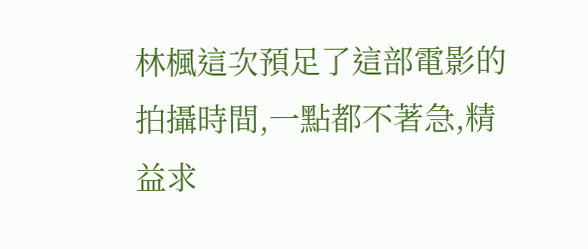林楓這次預足了這部電影的拍攝時間,一點都不著急,精益求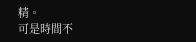精。
可是時間不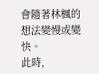會隨著林楓的想法變慢或變快。
此時,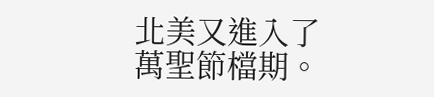北美又進入了萬聖節檔期。